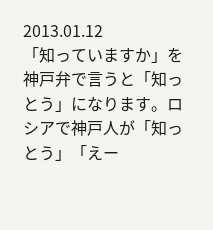2013.01.12
「知っていますか」を神戸弁で言うと「知っとう」になります。ロシアで神戸人が「知っとう」「えー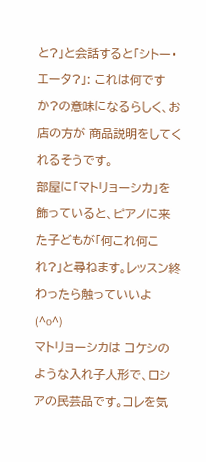と?」と会話すると「シトー・エータ?」: これは何ですか?の意味になるらしく、お店の方が 商品説明をしてくれるそうです。
部屋に「マトリョーシカ」を飾っていると、ピアノに来た子どもが「何これ何これ?」と尋ねます。レッスン終わったら触っていいよ(^o^)
マトリョーシカは コケシのような入れ子人形で、ロシアの民芸品です。コレを気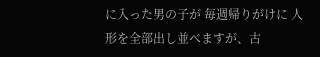に入った男の子が 毎週帰りがけに 人形を全部出し並べますが、古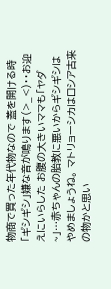物商で買った年代物なので 蓋を開ける時「ギシギシ」嫌な音が鳴ります(>_<)・・お迎えにいらした お腹の大きいママも「ヤダ~」…赤ちゃんの胎教に悪いからギシギシはやめましょうね。 マトリョーシカはロシア古来の物かと思い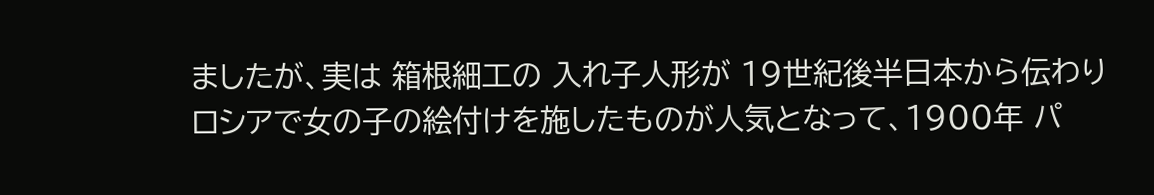ましたが、実は 箱根細工の 入れ子人形が 19世紀後半日本から伝わり ロシアで女の子の絵付けを施したものが人気となって、1900年 パ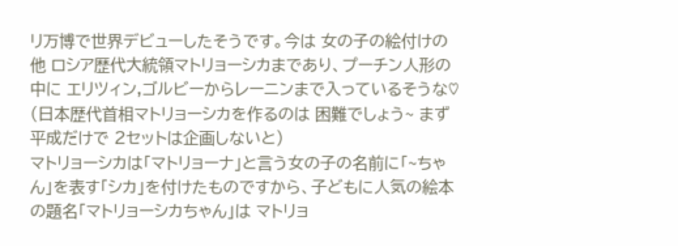リ万博で世界デビューしたそうです。今は 女の子の絵付けの他 ロシア歴代大統領マトリョーシカまであり、プーチン人形の中に エリツィン,ゴルビーからレーニンまで入っているそうな♡ (日本歴代首相マトリョーシカを作るのは 困難でしょう~ まず 平成だけで 2セットは企画しないと)
マトリョーシカは「マトリョーナ」と言う女の子の名前に「~ちゃん」を表す「シカ」を付けたものですから、子どもに人気の絵本の題名「マトリョーシカちゃん」は マトリョ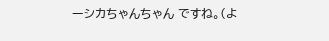ーシカちゃんちゃん ですね。(よ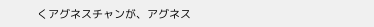くアグネスチャンが、アグネス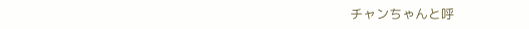チャンちゃんと呼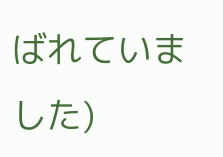ばれていました)